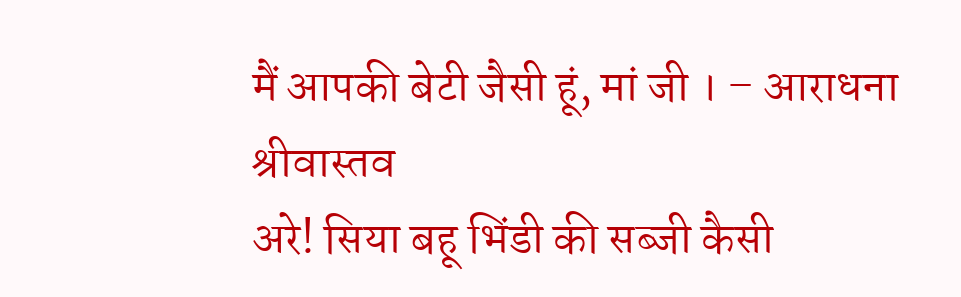मैं आपकी बेटी जैसी हूं, मां जी । – आराधना श्रीवास्तव
अरे! सिया बहू भिंडी की सब्जी कैसी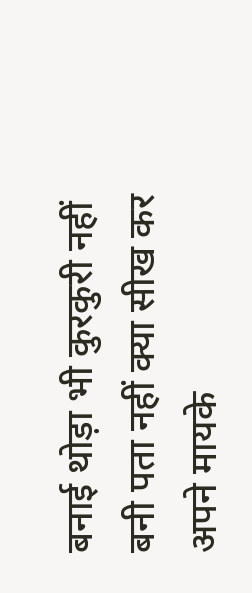बनाई थोड़ा भी कुरकुरी नहीं बनी पता नहीं क्या सीख कर अपने मायके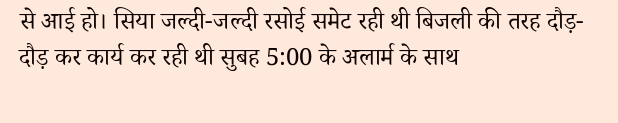से आई हो। सिया जल्दी-जल्दी रसोई समेट रही थी बिजली की तरह दौड़-दौड़ कर कार्य कर रही थी सुबह 5:00 के अलार्म के साथ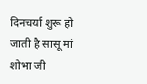दिनचर्या शुरू हो जाती है सासू मां शोभा जी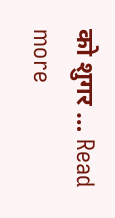को शुगर … Read more